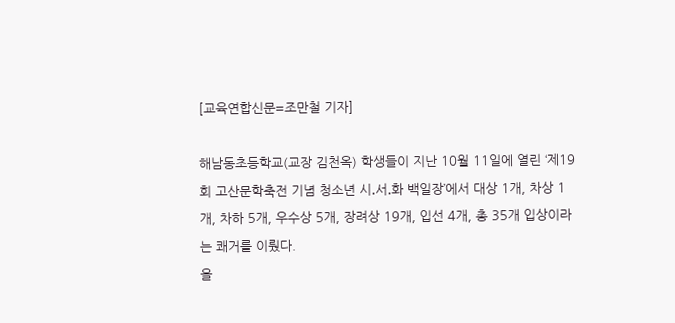[교육연합신문=조만철 기자]

해남동초등학교(교장 김천옥) 학생들이 지난 10월 11일에 열린 ‘제19회 고산문학축전 기념 청소년 시․서․화 백일장’에서 대상 1개, 차상 1개, 차하 5개, 우수상 5개, 장려상 19개, 입선 4개, 총 35개 입상이라는 쾌거를 이뤘다.
올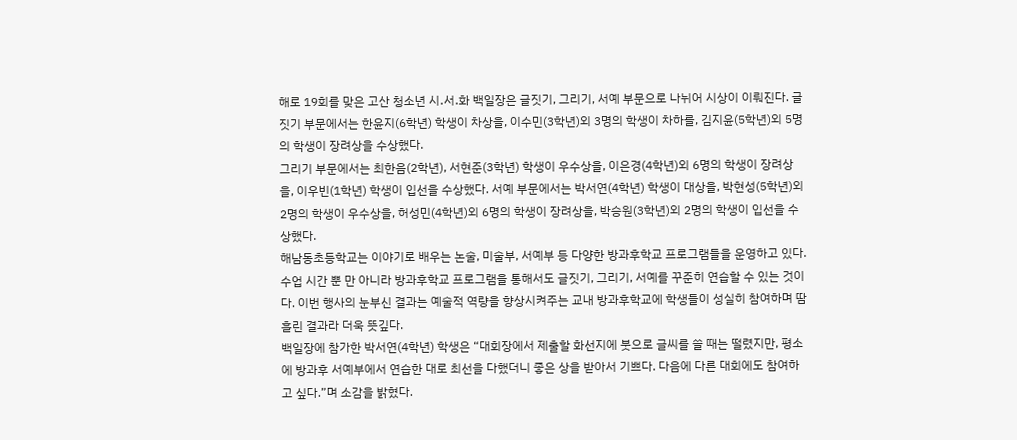해로 19회를 맞은 고산 청소년 시․서․화 백일장은 글짓기, 그리기, 서예 부문으로 나뉘어 시상이 이뤄진다. 글짓기 부문에서는 한윤지(6학년) 학생이 차상을, 이수민(3학년)외 3명의 학생이 차하를, 김지윤(5학년)외 5명의 학생이 장려상을 수상했다.
그리기 부문에서는 최한음(2학년), 서현준(3학년) 학생이 우수상을, 이은경(4학년)외 6명의 학생이 장려상을, 이우빈(1학년) 학생이 입선을 수상했다. 서예 부문에서는 박서연(4학년) 학생이 대상을, 박현성(5학년)외 2명의 학생이 우수상을, 허성민(4학년)외 6명의 학생이 장려상을, 박승원(3학년)외 2명의 학생이 입선을 수상했다.
해남동초등학교는 이야기로 배우는 논술, 미술부, 서예부 등 다양한 방과후학교 프로그램들을 운영하고 있다. 수업 시간 뿐 만 아니라 방과후학교 프로그램을 통해서도 글짓기, 그리기, 서예를 꾸준히 연습할 수 있는 것이다. 이번 행사의 눈부신 결과는 예술적 역량을 향상시켜주는 교내 방과후학교에 학생들이 성실히 참여하며 땀 흘린 결과라 더욱 뜻깊다.
백일장에 참가한 박서연(4학년) 학생은 “대회장에서 제출할 화선지에 붓으로 글씨를 쓸 때는 떨렸지만, 평소에 방과후 서예부에서 연습한 대로 최선을 다했더니 좋은 상을 받아서 기쁘다. 다음에 다른 대회에도 참여하고 싶다.”며 소감을 밝혔다.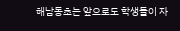해남동초는 앞으로도 학생들이 자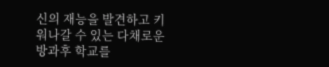신의 재능을 발견하고 키워나갈 수 있는 다채로운 방과후 학교를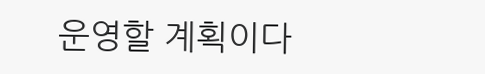운영할 계획이다